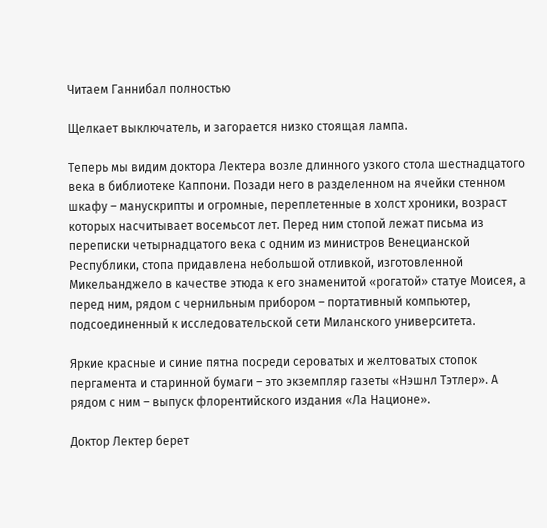Читаем Ганнибал полностью

Щелкает выключатель, и загорается низко стоящая лампа.

Теперь мы видим доктора Лектера возле длинного узкого стола шестнадцатого века в библиотеке Каппони. Позади него в разделенном на ячейки стенном шкафу – манускрипты и огромные, переплетенные в холст хроники, возраст которых насчитывает восемьсот лет. Перед ним стопой лежат письма из переписки четырнадцатого века с одним из министров Венецианской Республики, стопа придавлена небольшой отливкой, изготовленной Микельанджело в качестве этюда к его знаменитой «рогатой» статуе Моисея, а перед ним, рядом с чернильным прибором – портативный компьютер, подсоединенный к исследовательской сети Миланского университета.

Яркие красные и синие пятна посреди сероватых и желтоватых стопок пергамента и старинной бумаги – это экземпляр газеты «Нэшнл Тэтлер». А рядом с ним – выпуск флорентийского издания «Ла Национе».

Доктор Лектер берет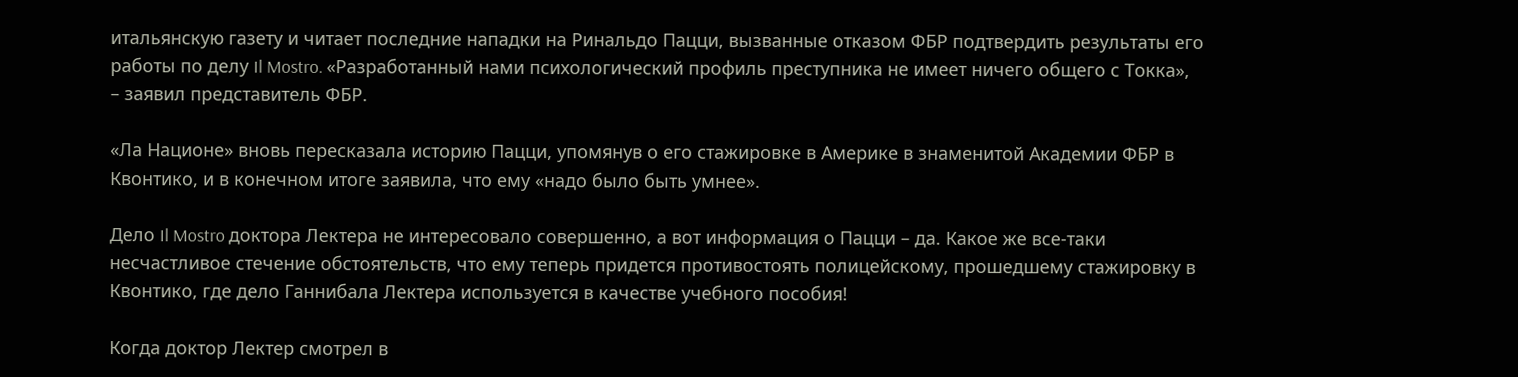итальянскую газету и читает последние нападки на Ринальдо Пацци, вызванные отказом ФБР подтвердить результаты его работы по делу Il Mostro. «Разработанный нами психологический профиль преступника не имеет ничего общего с Токка», – заявил представитель ФБР.

«Ла Национе» вновь пересказала историю Пацци, упомянув о его стажировке в Америке в знаменитой Академии ФБР в Квонтико, и в конечном итоге заявила, что ему «надо было быть умнее».

Дело Il Mostro доктора Лектера не интересовало совершенно, а вот информация о Пацци – да. Какое же все-таки несчастливое стечение обстоятельств, что ему теперь придется противостоять полицейскому, прошедшему стажировку в Квонтико, где дело Ганнибала Лектера используется в качестве учебного пособия!

Когда доктор Лектер смотрел в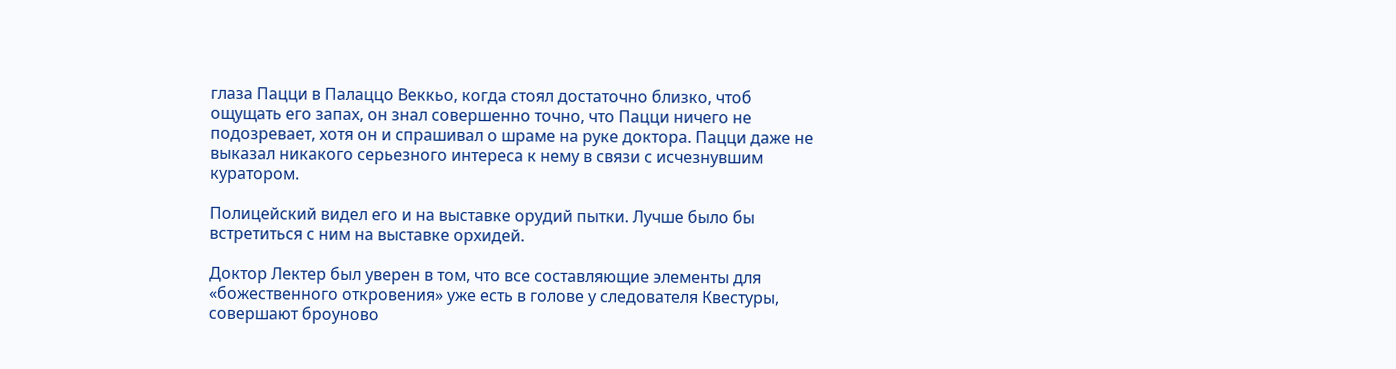глаза Пацци в Палаццо Веккьо, когда стоял достаточно близко, чтоб ощущать его запах, он знал совершенно точно, что Пацци ничего не подозревает, хотя он и спрашивал о шраме на руке доктора. Пацци даже не выказал никакого серьезного интереса к нему в связи с исчезнувшим куратором.

Полицейский видел его и на выставке орудий пытки. Лучше было бы встретиться с ним на выставке орхидей.

Доктор Лектер был уверен в том, что все составляющие элементы для «божественного откровения» уже есть в голове у следователя Квестуры, совершают броуново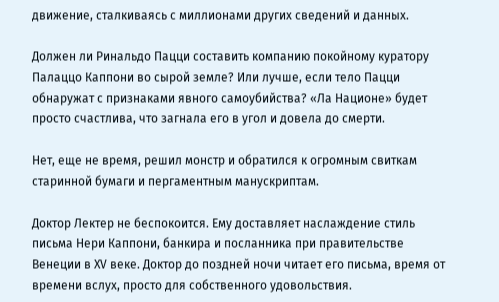движение, сталкиваясь с миллионами других сведений и данных.

Должен ли Ринальдо Пацци составить компанию покойному куратору Палаццо Каппони во сырой земле? Или лучше, если тело Пацци обнаружат с признаками явного самоубийства? «Ла Национе» будет просто счастлива, что загнала его в угол и довела до смерти.

Нет, еще не время, решил монстр и обратился к огромным свиткам старинной бумаги и пергаментным манускриптам.

Доктор Лектер не беспокоится. Ему доставляет наслаждение стиль письма Нери Каппони, банкира и посланника при правительстве Венеции в XV веке. Доктор до поздней ночи читает его письма, время от времени вслух, просто для собственного удовольствия.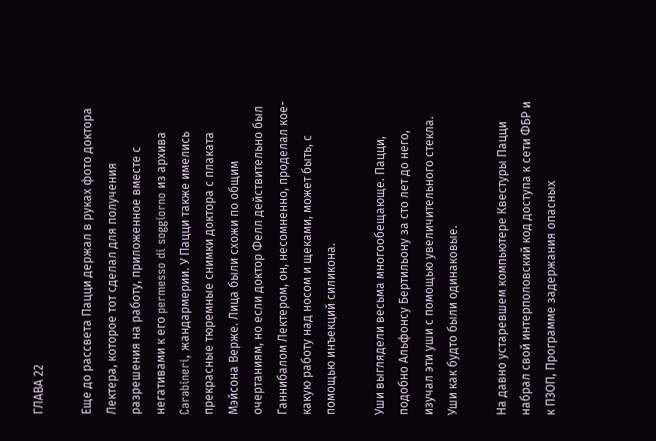ГЛАВА 22

Еще до рассвета Пацци держал в руках фото доктора Лектера, которое тот сделал для получения разрешения на работу, приложенное вместе с негативами к его permesso di soggiorno из архива Carabineri, жандармерии. У Пацци также имелись прекрасные тюремные снимки доктора с плаката Мэйсона Верже. Лица были схожи по общим очертаниям, но если доктор Фелл действительно был Ганнибалом Лектером, он, несомненно, проделал кое-какую работу над носом и щеками, может быть, с помощью инъекций силикона.

Уши выглядели весьма многообещающе. Пацци, подобно Альфонсу Бертильону за сто лет до него, изучал эти уши с помощью увеличительного стекла. Уши как будто были одинаковые.

На давно устаревшем компьютере Квестуры Пацци набрал свой интерполовский код доступа к сети ФБР и к ПЗОП, Программе задержания опасных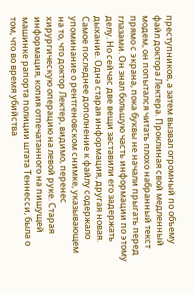преступников, а затем вызвал огромный по объему файл доктора Лектера. Проклиная свой медленный модем, он попытался читать плохо набранный текст прямо с экрана, пока буквы не начали прыгать перед глазами. Он знал большую часть информации по этому делу. Но сейчас две вещи заставили его задержать дыхание. Одна старая информация, другая новая. Самое последнее дополнение к файлу содержало упоминание о рентгеновском снимке, указывающем на то, что доктор Лектер, видимо, перенес хирургическую операцию на левой руке. Старая информация, копия отпечатанного на пишущей машинке рапорта полиции штата Теннесси, была о том, что во время убийства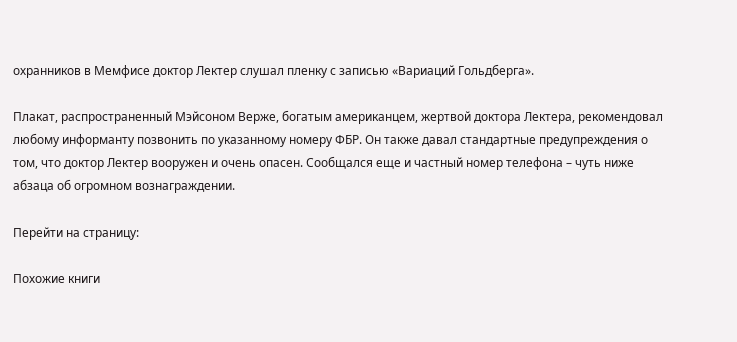охранников в Мемфисе доктор Лектер слушал пленку с записью «Вариаций Гольдберга».

Плакат, распространенный Мэйсоном Верже, богатым американцем, жертвой доктора Лектера, рекомендовал любому информанту позвонить по указанному номеру ФБР. Он также давал стандартные предупреждения о том, что доктор Лектер вооружен и очень опасен. Сообщался еще и частный номер телефона – чуть ниже абзаца об огромном вознаграждении.

Перейти на страницу:

Похожие книги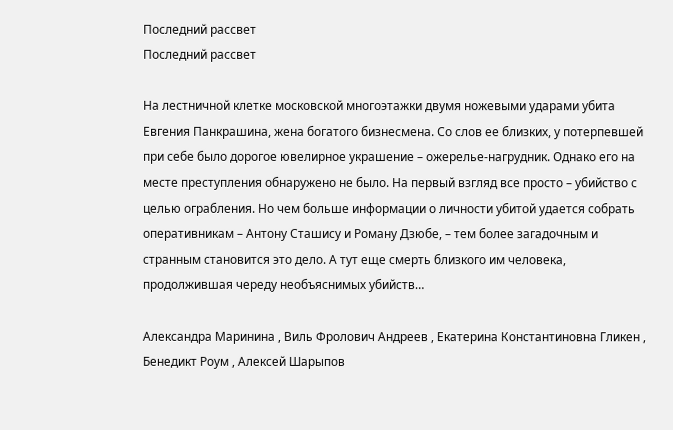Последний рассвет
Последний рассвет

На лестничной клетке московской многоэтажки двумя ножевыми ударами убита Евгения Панкрашина, жена богатого бизнесмена. Со слов ее близких, у потерпевшей при себе было дорогое ювелирное украшение – ожерелье-нагрудник. Однако его на месте преступления обнаружено не было. На первый взгляд все просто – убийство с целью ограбления. Но чем больше информации о личности убитой удается собрать оперативникам – Антону Сташису и Роману Дзюбе, – тем более загадочным и странным становится это дело. А тут еще смерть близкого им человека, продолжившая череду необъяснимых убийств…

Александра Маринина , Виль Фролович Андреев , Екатерина Константиновна Гликен , Бенедикт Роум , Алексей Шарыпов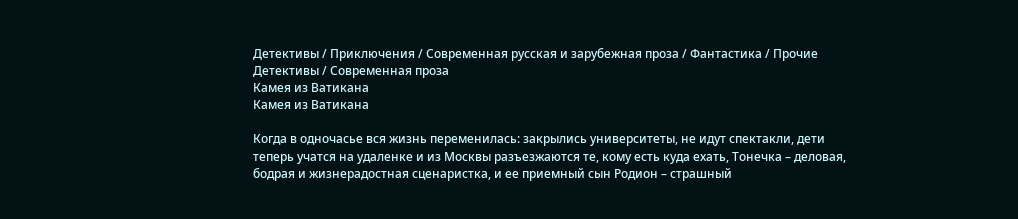Детективы / Приключения / Современная русская и зарубежная проза / Фантастика / Прочие Детективы / Современная проза
Камея из Ватикана
Камея из Ватикана

Когда в одночасье вся жизнь переменилась: закрылись университеты, не идут спектакли, дети теперь учатся на удаленке и из Москвы разъезжаются те, кому есть куда ехать, Тонечка – деловая, бодрая и жизнерадостная сценаристка, и ее приемный сын Родион – страшный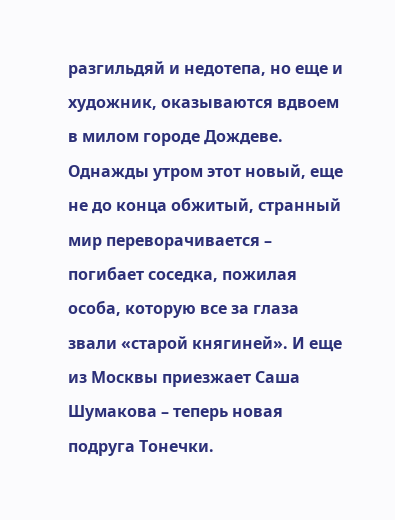разгильдяй и недотепа, но еще и художник, оказываются вдвоем в милом городе Дождеве. Однажды утром этот новый, еще не до конца обжитый, странный мир переворачивается – погибает соседка, пожилая особа, которую все за глаза звали «старой княгиней». И еще из Москвы приезжает Саша Шумакова – теперь новая подруга Тонечки.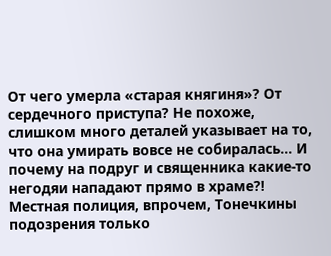От чего умерла «старая княгиня»? От сердечного приступа? Не похоже, слишком много деталей указывает на то, что она умирать вовсе не собиралась… И почему на подруг и священника какие-то негодяи нападают прямо в храме?! Местная полиция, впрочем, Тонечкины подозрения только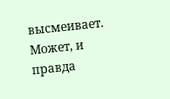высмеивает. Может, и правда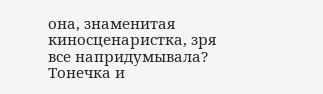она, знаменитая киносценаристка, зря все напридумывала? Тонечка и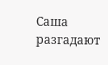Саша разгадают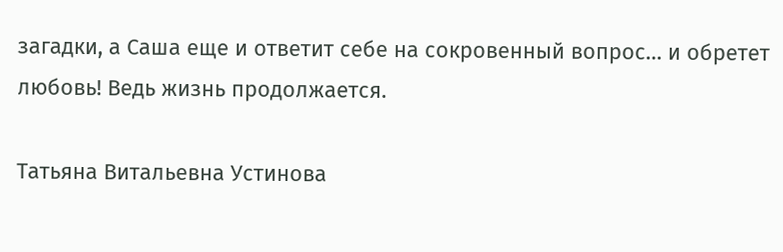загадки, а Саша еще и ответит себе на сокровенный вопрос… и обретет любовь! Ведь жизнь продолжается.

Татьяна Витальевна Устинова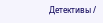Детективы /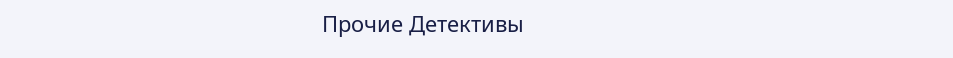Прочие Детективы